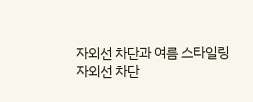자외선 차단과 여름 스타일링
자외선 차단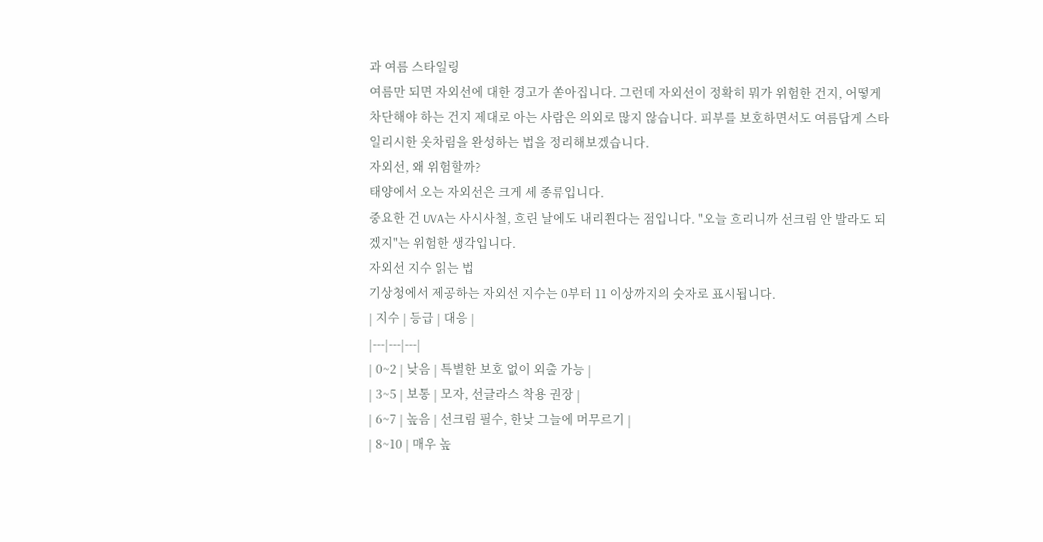과 여름 스타일링
여름만 되면 자외선에 대한 경고가 쏟아집니다. 그런데 자외선이 정확히 뭐가 위험한 건지, 어떻게 차단해야 하는 건지 제대로 아는 사람은 의외로 많지 않습니다. 피부를 보호하면서도 여름답게 스타일리시한 옷차림을 완성하는 법을 정리해보겠습니다.
자외선, 왜 위험할까?
태양에서 오는 자외선은 크게 세 종류입니다.
중요한 건 UVA는 사시사철, 흐린 날에도 내리쬔다는 점입니다. "오늘 흐리니까 선크림 안 발라도 되겠지"는 위험한 생각입니다.
자외선 지수 읽는 법
기상청에서 제공하는 자외선 지수는 0부터 11 이상까지의 숫자로 표시됩니다.
| 지수 | 등급 | 대응 |
|---|---|---|
| 0~2 | 낮음 | 특별한 보호 없이 외출 가능 |
| 3~5 | 보통 | 모자, 선글라스 착용 권장 |
| 6~7 | 높음 | 선크림 필수, 한낮 그늘에 머무르기 |
| 8~10 | 매우 높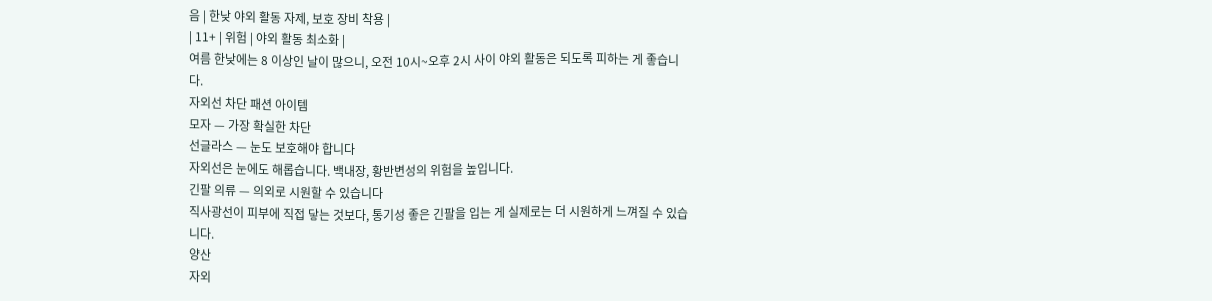음 | 한낮 야외 활동 자제, 보호 장비 착용 |
| 11+ | 위험 | 야외 활동 최소화 |
여름 한낮에는 8 이상인 날이 많으니, 오전 10시~오후 2시 사이 야외 활동은 되도록 피하는 게 좋습니다.
자외선 차단 패션 아이템
모자 — 가장 확실한 차단
선글라스 — 눈도 보호해야 합니다
자외선은 눈에도 해롭습니다. 백내장, 황반변성의 위험을 높입니다.
긴팔 의류 — 의외로 시원할 수 있습니다
직사광선이 피부에 직접 닿는 것보다, 통기성 좋은 긴팔을 입는 게 실제로는 더 시원하게 느껴질 수 있습니다.
양산
자외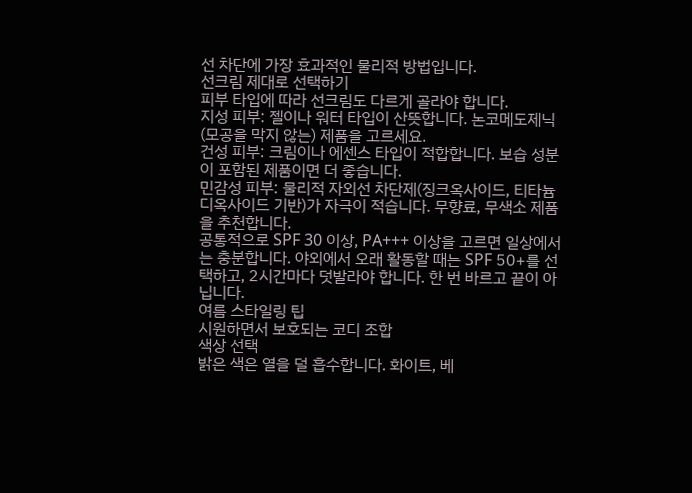선 차단에 가장 효과적인 물리적 방법입니다.
선크림 제대로 선택하기
피부 타입에 따라 선크림도 다르게 골라야 합니다.
지성 피부: 젤이나 워터 타입이 산뜻합니다. 논코메도제닉(모공을 막지 않는) 제품을 고르세요.
건성 피부: 크림이나 에센스 타입이 적합합니다. 보습 성분이 포함된 제품이면 더 좋습니다.
민감성 피부: 물리적 자외선 차단제(징크옥사이드, 티타늄디옥사이드 기반)가 자극이 적습니다. 무향료, 무색소 제품을 추천합니다.
공통적으로 SPF 30 이상, PA+++ 이상을 고르면 일상에서는 충분합니다. 야외에서 오래 활동할 때는 SPF 50+를 선택하고, 2시간마다 덧발라야 합니다. 한 번 바르고 끝이 아닙니다.
여름 스타일링 팁
시원하면서 보호되는 코디 조합
색상 선택
밝은 색은 열을 덜 흡수합니다. 화이트, 베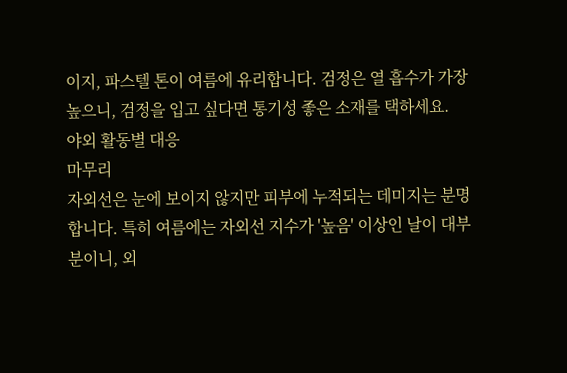이지, 파스텔 톤이 여름에 유리합니다. 검정은 열 흡수가 가장 높으니, 검정을 입고 싶다면 통기성 좋은 소재를 택하세요.
야외 활동별 대응
마무리
자외선은 눈에 보이지 않지만 피부에 누적되는 데미지는 분명합니다. 특히 여름에는 자외선 지수가 '높음' 이상인 날이 대부분이니, 외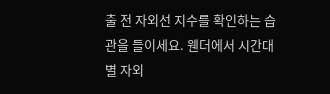출 전 자외선 지수를 확인하는 습관을 들이세요. 웬더에서 시간대별 자외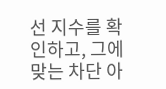선 지수를 확인하고, 그에 맞는 차단 아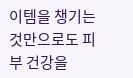이템을 챙기는 것만으로도 피부 건강을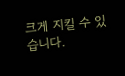크게 지킬 수 있습니다.